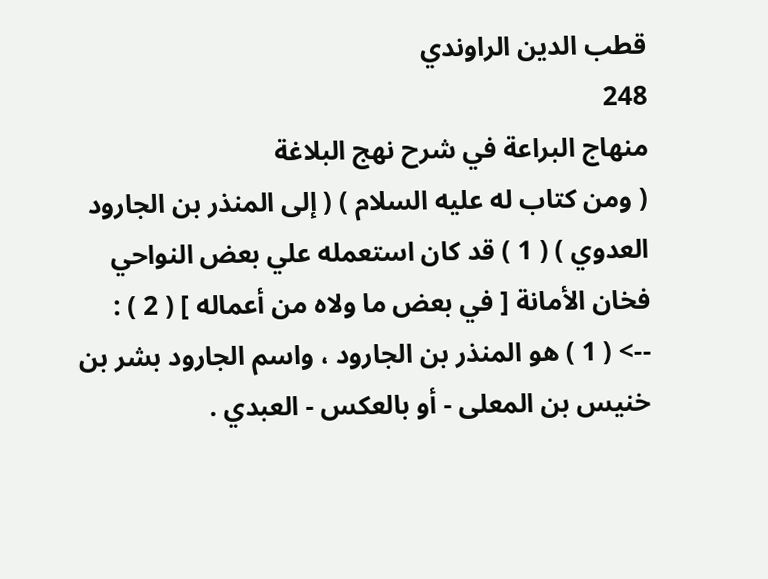قطب الدين الراوندي
248
منهاج البراعة في شرح نهج البلاغة
( ومن كتاب له عليه السلام ) ( إلى المنذر بن الجارود العدوي ) ( 1 ) قد كان استعمله علي بعض النواحي فخان الأمانة [ في بعض ما ولاه من أعماله ] ( 2 ) :
--> ( 1 ) هو المنذر بن الجارود ، واسم الجارود بشر بن خنيس بن المعلى - أو بالعكس - العبدي .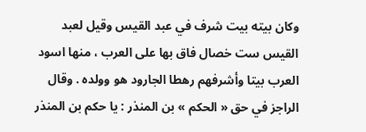وكان بيته بيت شرف في عبد القيس وقيل لعبد القيس ست خصال فاق بها على العرب ، منها اسود العرب بيتا وأشرفهم رهطا الجارود هو وولده . وقال الراجز في حق « الحكم » بن المنذر : يا حكم بن المنذر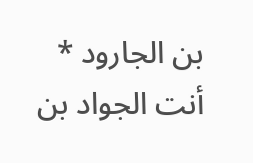بن الجارود * أنت الجواد بن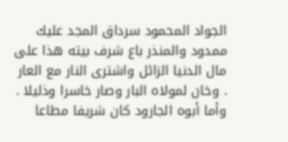الجواد المحمود سرداق المجد عليك ممدود والمنذر باع شرف بيته هذا على مال الدنيا الزائل واشترى النار مع العار . وخان لمولاه البار وصار خاسرا وذليلا . وأما أبوه الجارود كان شريفا مطاعا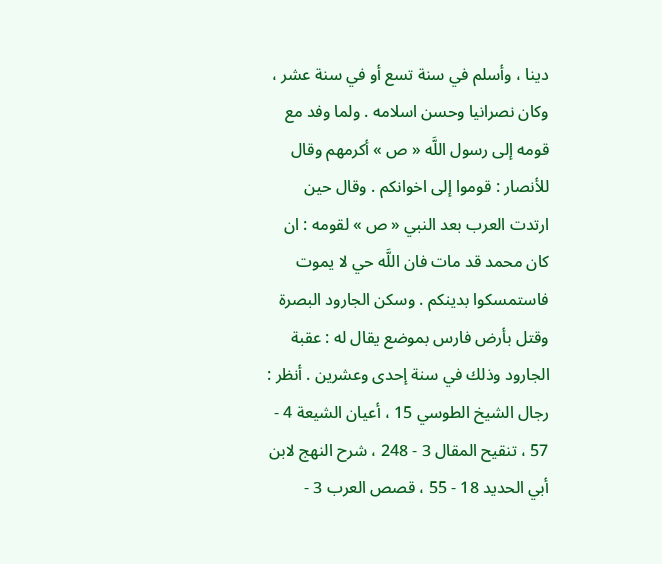دينا ، وأسلم في سنة تسع أو في سنة عشر ، وكان نصرانيا وحسن اسلامه . ولما وفد مع قومه إلى رسول اللَّه « ص » أكرمهم وقال للأنصار : قوموا إلى اخوانكم . وقال حين ارتدت العرب بعد النبي « ص » لقومه : ان كان محمد قد مات فان اللَّه حي لا يموت فاستمسكوا بدينكم . وسكن الجارود البصرة وقتل بأرض فارس بموضع يقال له : عقبة الجارود وذلك في سنة إحدى وعشرين . أنظر : رجال الشيخ الطوسي 15 ، أعيان الشيعة 4 - 57 ، تنقيح المقال 3 - 248 ، شرح النهج لابن أبي الحديد 18 - 55 ، قصص العرب 3 -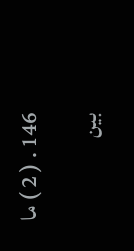146 . ( 2 ) ما بين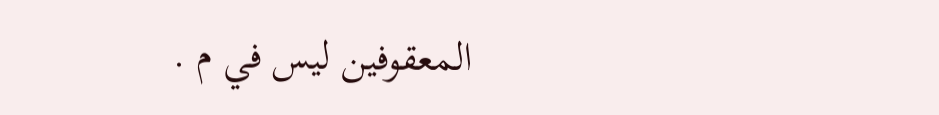المعقوفين ليس في م .